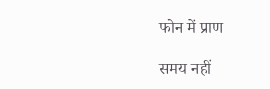फोन में प्राण

समय नहीं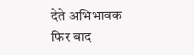देते अभिभावक
फिर बाद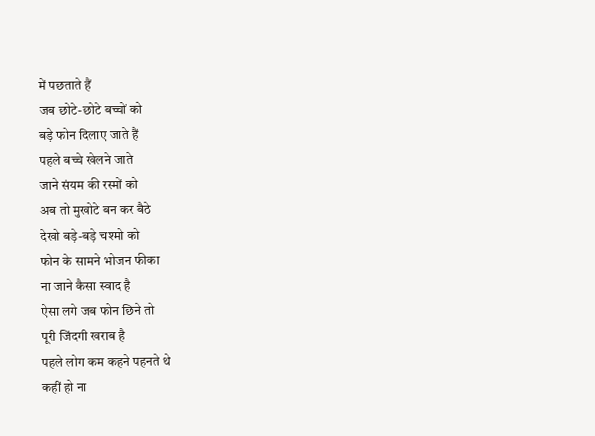में पछताते हैं
जब छोटे-छोटे बच्चों को
बड़े फोन दिलाए जाते हैं
पहले बच्चे खेलने जाते
जाने संयम की रस्मों को
अब तो मुखोटे बन कर बैठे
देखो बड़े-बड़े चश्मो को
फोन के सामने भोजन फीका
ना जाने कैसा स्वाद है
ऐसा लगे जब फोन छिने तो
पूरी जिंदगी खराब है
पहले लोग कम कहने पहनते थे
कहीं हो ना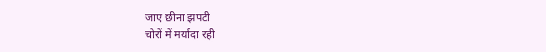जाए छीना झपटी
चोरों में मर्यादा रही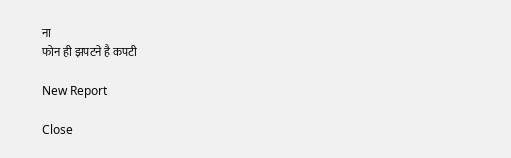ना
फोन ही झपटने है कपटी

New Report

Close